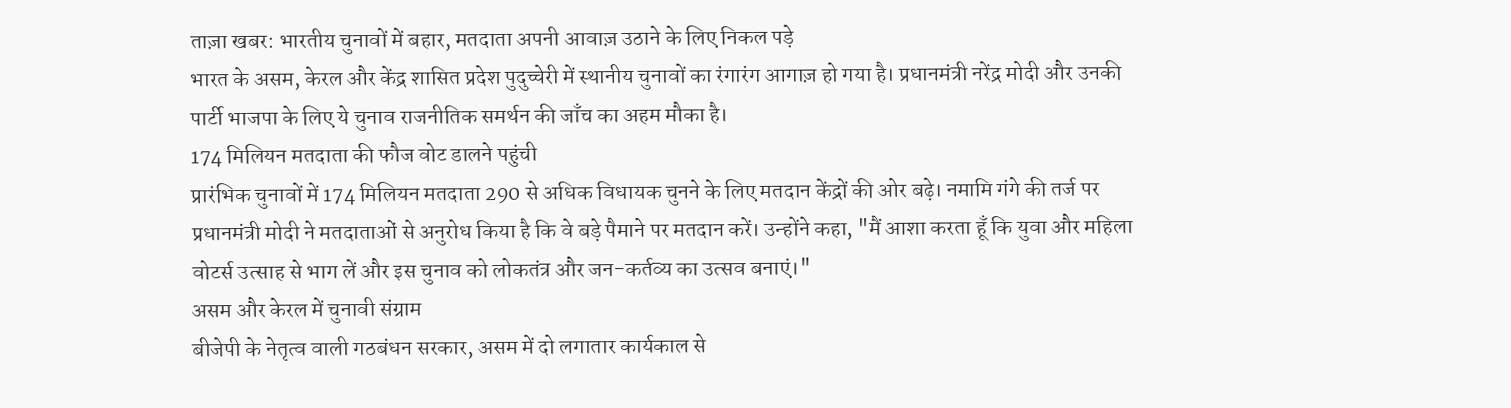ताज़ा खबर: भारतीय चुनावों में बहार, मतदाता अपनी आवाज़ उठाने के लिए निकल पड़े
भारत के असम, केरल और केंद्र शासित प्रदेश पुदुच्चेरी में स्थानीय चुनावों का रंगारंग आगाज़ हो गया है। प्रधानमंत्री नरेंद्र मोदी और उनकी पार्टी भाजपा के लिए ये चुनाव राजनीतिक समर्थन की जाँच का अहम मौका है।
174 मिलियन मतदाता की फौज वोट डालने पहुंची
प्रारंभिक चुनावों में 174 मिलियन मतदाता 290 से अधिक विधायक चुनने के लिए मतदान केंद्रों की ओर बढ़े। नमामि गंगे की तर्ज पर प्रधानमंत्री मोदी ने मतदाताओं से अनुरोध किया है कि वे बड़े पैमाने पर मतदान करें। उन्होंने कहा, "मैं आशा करता हूँ कि युवा और महिला वोटर्स उत्साह से भाग लें और इस चुनाव को लोकतंत्र और जन-कर्तव्य का उत्सव बनाएं।"
असम और केरल में चुनावी संग्राम
बीजेपी के नेतृत्व वाली गठबंधन सरकार, असम में दो लगातार कार्यकाल से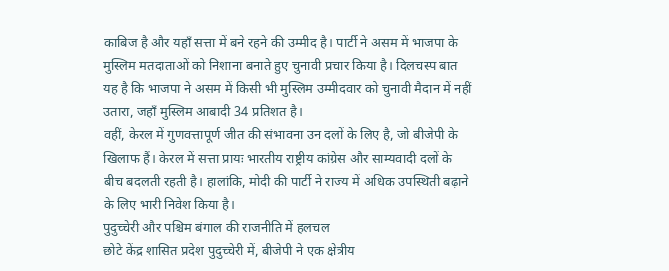काबिज है और यहाँ सत्ता में बने रहने की उम्मीद है। पार्टी ने असम में भाजपा के मुस्लिम मतदाताओं को निशाना बनाते हुए चुनावी प्रचार किया है। दिलचस्प बात यह है कि भाजपा ने असम में किसी भी मुस्लिम उम्मीदवार को चुनावी मैदान में नहीं उतारा, जहाँ मुस्लिम आबादी 34 प्रतिशत है।
वहीं, केरल में गुणवत्तापूर्ण जीत की संभावना उन दलों के लिए है, जो बीजेपी के खिलाफ हैं। केरल में सत्ता प्रायः भारतीय राष्ट्रीय कांग्रेस और साम्यवादी दलों के बीच बदलती रहती है। हालांकि, मोदी की पार्टी ने राज्य में अधिक उपस्थिती बढ़ाने के लिए भारी निवेश किया है।
पुदुच्चेरी और पश्चिम बंगाल की राजनीति में हलचल
छोटे केंद्र शासित प्रदेश पुदुच्चेरी में, बीजेपी ने एक क्षेत्रीय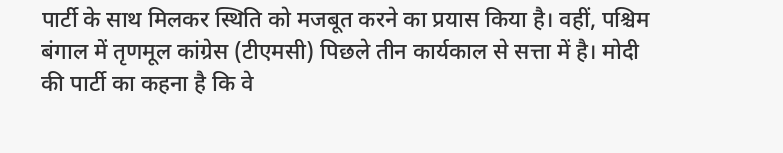पार्टी के साथ मिलकर स्थिति को मजबूत करने का प्रयास किया है। वहीं, पश्चिम बंगाल में तृणमूल कांग्रेस (टीएमसी) पिछले तीन कार्यकाल से सत्ता में है। मोदी की पार्टी का कहना है कि वे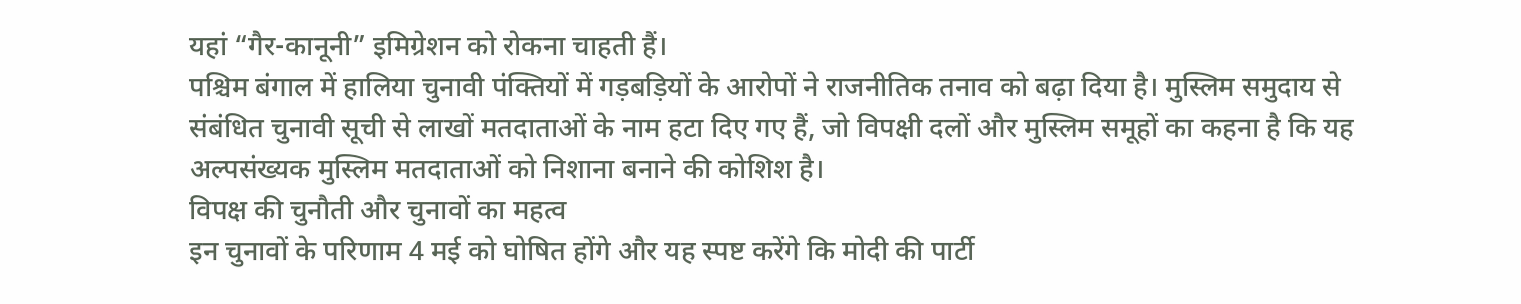यहां “गैर-कानूनी” इमिग्रेशन को रोकना चाहती हैं।
पश्चिम बंगाल में हालिया चुनावी पंक्तियों में गड़बड़ियों के आरोपों ने राजनीतिक तनाव को बढ़ा दिया है। मुस्लिम समुदाय से संबंधित चुनावी सूची से लाखों मतदाताओं के नाम हटा दिए गए हैं, जो विपक्षी दलों और मुस्लिम समूहों का कहना है कि यह अल्पसंख्यक मुस्लिम मतदाताओं को निशाना बनाने की कोशिश है।
विपक्ष की चुनौती और चुनावों का महत्व
इन चुनावों के परिणाम 4 मई को घोषित होंगे और यह स्पष्ट करेंगे कि मोदी की पार्टी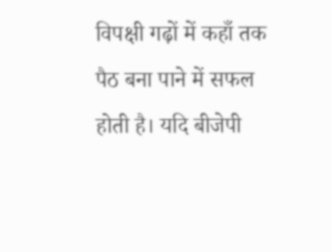विपक्षी गढ़ों में कहाँ तक पैठ बना पाने में सफल होती है। यदि बीजेपी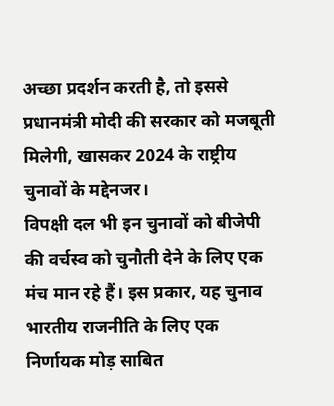अच्छा प्रदर्शन करती है, तो इससे प्रधानमंत्री मोदी की सरकार को मजबूती मिलेगी, खासकर 2024 के राष्ट्रीय चुनावों के मद्देनजर।
विपक्षी दल भी इन चुनावों को बीजेपी की वर्चस्व को चुनौती देने के लिए एक मंच मान रहे हैं। इस प्रकार, यह चुनाव भारतीय राजनीति के लिए एक निर्णायक मोड़ साबित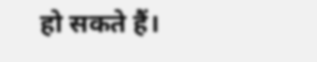हो सकते हैं।